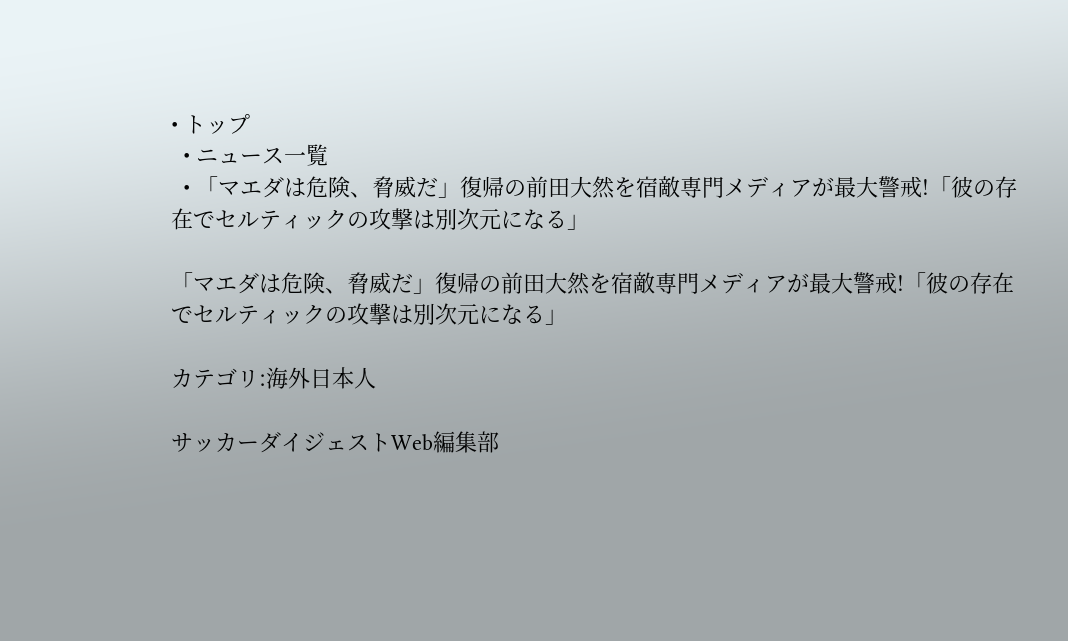• トップ
  • ニュース一覧
  • 「マエダは危険、脅威だ」復帰の前田大然を宿敵専門メディアが最大警戒!「彼の存在でセルティックの攻撃は別次元になる」

「マエダは危険、脅威だ」復帰の前田大然を宿敵専門メディアが最大警戒!「彼の存在でセルティックの攻撃は別次元になる」

カテゴリ:海外日本人

サッカーダイジェストWeb編集部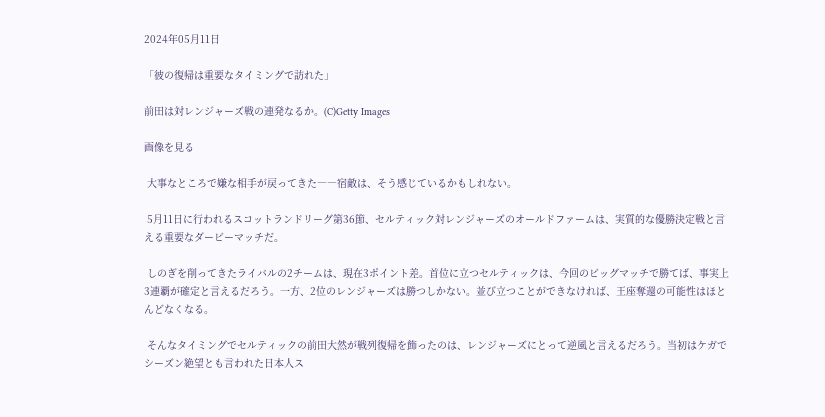2024年05月11日

「彼の復帰は重要なタイミングで訪れた」

前田は対レンジャーズ戦の連発なるか。(C)Getty Images

画像を見る

 大事なところで嫌な相手が戻ってきた――宿敵は、そう感じているかもしれない。

 5月11日に行われるスコットランドリーグ第36節、セルティック対レンジャーズのオールドファームは、実質的な優勝決定戦と言える重要なダービーマッチだ。

 しのぎを削ってきたライバルの2チームは、現在3ポイント差。首位に立つセルティックは、今回のビッグマッチで勝てば、事実上3連覇が確定と言えるだろう。一方、2位のレンジャーズは勝つしかない。並び立つことができなければ、王座奪還の可能性はほとんどなくなる。

 そんなタイミングでセルティックの前田大然が戦列復帰を飾ったのは、レンジャーズにとって逆風と言えるだろう。当初はケガでシーズン絶望とも言われた日本人ス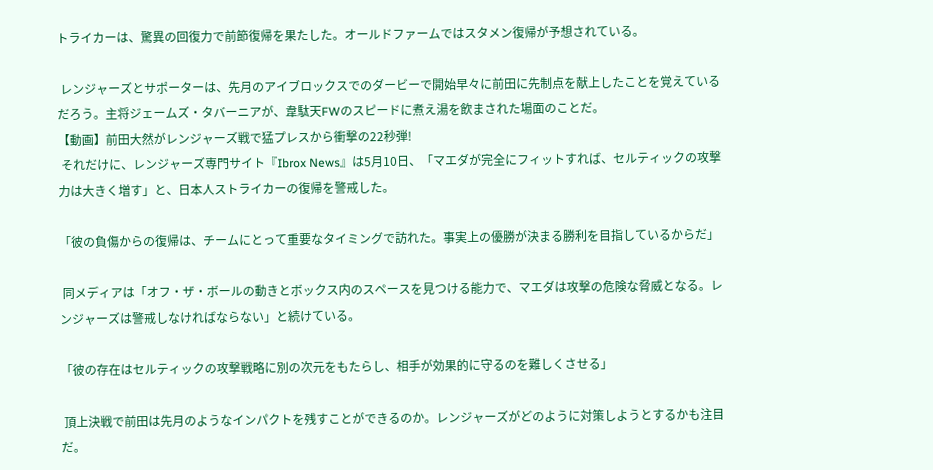トライカーは、驚異の回復力で前節復帰を果たした。オールドファームではスタメン復帰が予想されている。

 レンジャーズとサポーターは、先月のアイブロックスでのダービーで開始早々に前田に先制点を献上したことを覚えているだろう。主将ジェームズ・タバーニアが、韋駄天FWのスピードに煮え湯を飲まされた場面のことだ。
【動画】前田大然がレンジャーズ戦で猛プレスから衝撃の22秒弾!
 それだけに、レンジャーズ専門サイト『Ibrox News』は5月10日、「マエダが完全にフィットすれば、セルティックの攻撃力は大きく増す」と、日本人ストライカーの復帰を警戒した。

「彼の負傷からの復帰は、チームにとって重要なタイミングで訪れた。事実上の優勝が決まる勝利を目指しているからだ」

 同メディアは「オフ・ザ・ボールの動きとボックス内のスペースを見つける能力で、マエダは攻撃の危険な脅威となる。レンジャーズは警戒しなければならない」と続けている。

「彼の存在はセルティックの攻撃戦略に別の次元をもたらし、相手が効果的に守るのを難しくさせる」

 頂上決戦で前田は先月のようなインパクトを残すことができるのか。レンジャーズがどのように対策しようとするかも注目だ。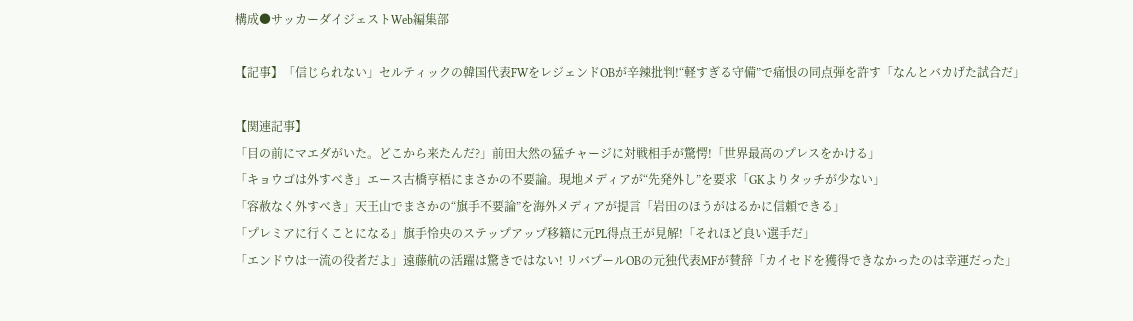構成●サッカーダイジェストWeb編集部

【記事】「信じられない」セルティックの韓国代表FWをレジェンドOBが辛辣批判!“軽すぎる守備”で痛恨の同点弾を許す「なんとバカげた試合だ」

【関連記事】
「目の前にマエダがいた。どこから来たんだ?」前田大然の猛チャージに対戦相手が驚愕!「世界最高のプレスをかける」
「キョウゴは外すべき」エース古橋亨梧にまさかの不要論。現地メディアが“先発外し”を要求「GKよりタッチが少ない」
「容赦なく外すべき」天王山でまさかの“旗手不要論”を海外メディアが提言「岩田のほうがはるかに信頼できる」
「プレミアに行くことになる」旗手怜央のステップアップ移籍に元PL得点王が見解!「それほど良い選手だ」
「エンドウは一流の役者だよ」遠藤航の活躍は驚きではない! リバプールOBの元独代表MFが賛辞「カイセドを獲得できなかったのは幸運だった」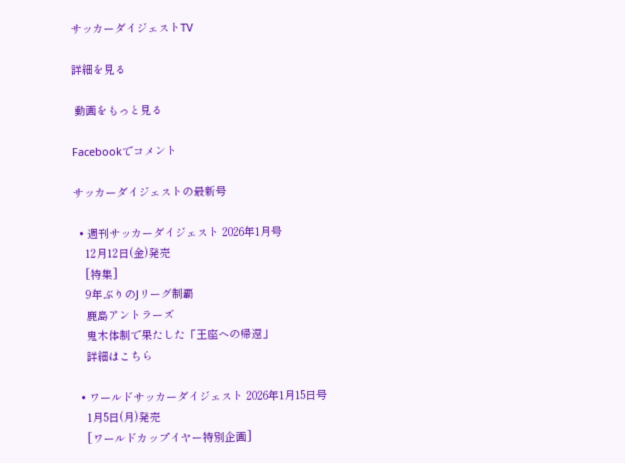サッカーダイジェストTV

詳細を見る

 動画をもっと見る

Facebookでコメント

サッカーダイジェストの最新号

  • 週刊サッカーダイジェスト 2026年1月号
    12月12日(金)発売
    [特集]
    9年ぶりのJリーグ制覇
    鹿島アントラーズ
    鬼木体制で果たした「王座への帰還」
    詳細はこちら

  • ワールドサッカーダイジェスト 2026年1月15日号
    1月5日(月)発売
    [ワールドカップイヤー特別企画]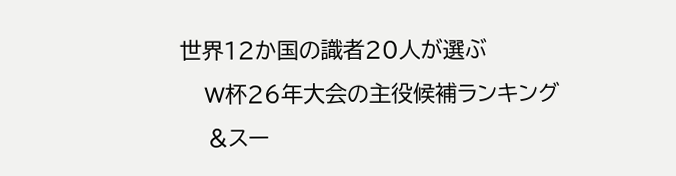世界12か国の識者20人が選ぶ
    W杯26年大会の主役候補ランキング
    &スー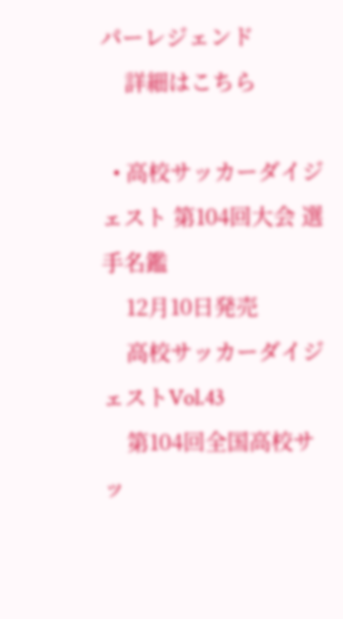パーレジェンド
    詳細はこちら

  • 高校サッカーダイジェスト 第104回大会 選手名鑑
    12月10日発売
    高校サッカーダイジェストVol.43
    第104回全国高校サッ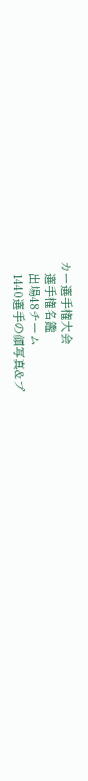カー選手権大会
    選手権名鑑
    出場48チーム
    1440選手の顔写真&プ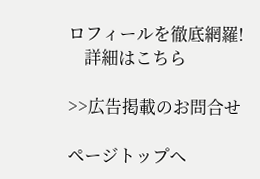ロフィールを徹底網羅!
    詳細はこちら

>>広告掲載のお問合せ

ページトップへ